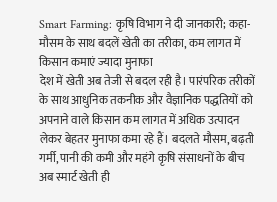Smart Farming: कृषि विभाग ने दी जानकारी; कहा- मौसम के साथ बदलें खेती का तरीका, कम लागत में किसान कमाएं ज्यादा मुनाफा
देश में खेती अब तेजी से बदल रही है। पारंपरिक तरीकों के साथ आधुनिक तकनीक और वैज्ञानिक पद्धतियों को अपनाने वाले किसान कम लागत में अधिक उत्पादन लेकर बेहतर मुनाफा कमा रहे हैं। बदलते मौसम, बढ़ती गर्मी, पानी की कमी और महंगे कृषि संसाधनों के बीच अब स्मार्ट खेती ही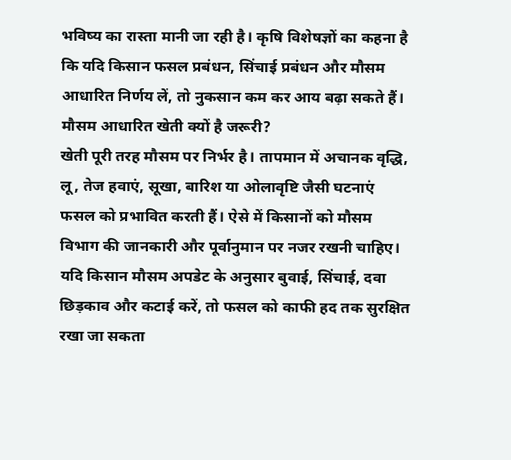भविष्य का रास्ता मानी जा रही है। कृषि विशेषज्ञों का कहना है कि यदि किसान फसल प्रबंधन, सिंचाई प्रबंधन और मौसम आधारित निर्णय लें, तो नुकसान कम कर आय बढ़ा सकते हैं।
मौसम आधारित खेती क्यों है जरूरी?
खेती पूरी तरह मौसम पर निर्भर है। तापमान में अचानक वृद्धि, लू, तेज हवाएं, सूखा, बारिश या ओलावृष्टि जैसी घटनाएं फसल को प्रभावित करती हैं। ऐसे में किसानों को मौसम विभाग की जानकारी और पूर्वानुमान पर नजर रखनी चाहिए। यदि किसान मौसम अपडेट के अनुसार बुवाई, सिंचाई, दवा छिड़काव और कटाई करें, तो फसल को काफी हद तक सुरक्षित रखा जा सकता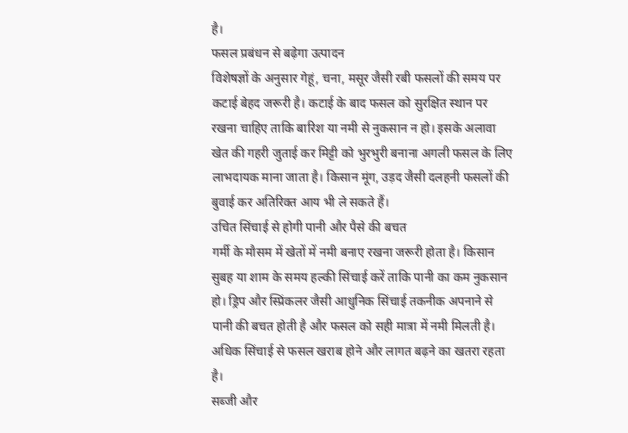है।
फसल प्रबंधन से बढ़ेगा उत्पादन
विशेषज्ञों के अनुसार गेहूं, चना, मसूर जैसी रबी फसलों की समय पर कटाई बेहद जरूरी है। कटाई के बाद फसल को सुरक्षित स्थान पर रखना चाहिए ताकि बारिश या नमी से नुकसान न हो। इसके अलावा खेत की गहरी जुताई कर मिट्टी को भुरभुरी बनाना अगली फसल के लिए लाभदायक माना जाता है। किसान मूंग, उड़द जैसी दलहनी फसलों की बुवाई कर अतिरिक्त आय भी ले सकते हैं।
उचित सिंचाई से होगी पानी और पैसे की बचत
गर्मी के मौसम में खेतों में नमी बनाए रखना जरूरी होता है। किसान सुबह या शाम के समय हल्की सिंचाई करें ताकि पानी का कम नुकसान हो। ड्रिप और स्प्रिंकलर जैसी आधुनिक सिंचाई तकनीक अपनाने से पानी की बचत होती है और फसल को सही मात्रा में नमी मिलती है। अधिक सिंचाई से फसल खराब होने और लागत बढ़ने का खतरा रहता है।
सब्जी और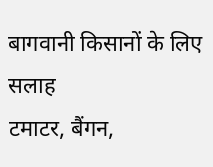बागवानी किसानों के लिए सलाह
टमाटर, बैंगन,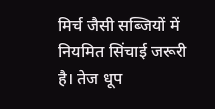मिर्च जैसी सब्जियों में नियमित सिंचाई जरूरी है। तेज धूप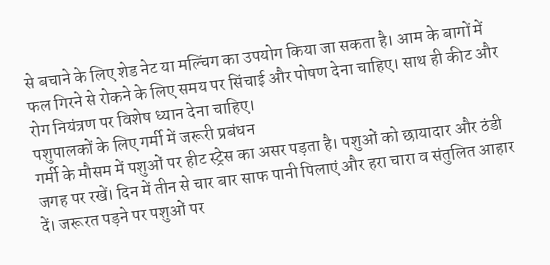से बचाने के लिए शेड नेट या मल्चिंग का उपयोग किया जा सकता है। आम के बागों में फल गिरने से रोकने के लिए समय पर सिंचाई और पोषण देना चाहिए। साथ ही कीट और रोग नियंत्रण पर विशेष ध्यान देना चाहिए।
पशुपालकों के लिए गर्मी में जरूरी प्रबंधन
गर्मी के मौसम में पशुओं पर हीट स्ट्रेस का असर पड़ता है। पशुओं को छायादार और ठंडी जगह पर रखें। दिन में तीन से चार बार साफ पानी पिलाएं और हरा चारा व संतुलित आहार दें। जरूरत पड़ने पर पशुओं पर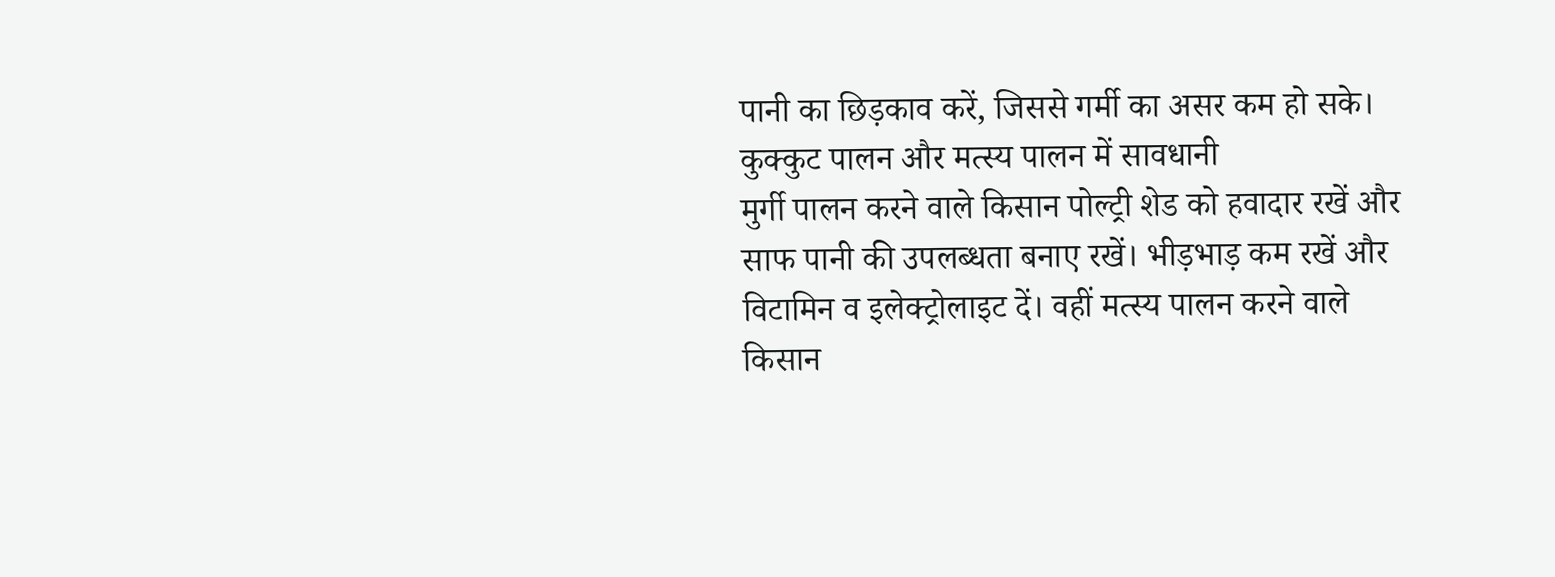पानी का छिड़काव करें, जिससे गर्मी का असर कम हो सके।
कुक्कुट पालन और मत्स्य पालन में सावधानी
मुर्गी पालन करने वाले किसान पोल्ट्री शेड को हवादार रखें और साफ पानी की उपलब्धता बनाए रखें। भीड़भाड़ कम रखें और विटामिन व इलेक्ट्रोलाइट दें। वहीं मत्स्य पालन करने वाले किसान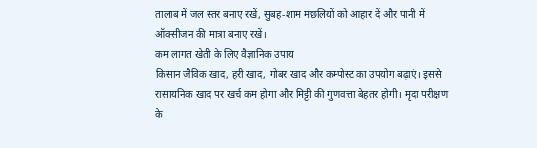तालाब में जल स्तर बनाए रखें, सुबह-शाम मछलियों को आहार दें और पानी में ऑक्सीजन की मात्रा बनाए रखें।
कम लागत खेती के लिए वैज्ञानिक उपाय
किसान जैविक खाद, हरी खाद, गोबर खाद और कम्पोस्ट का उपयोग बढ़ाएं। इससे रासायनिक खाद पर खर्च कम होगा और मिट्टी की गुणवत्ता बेहतर होगी। मृदा परीक्षण के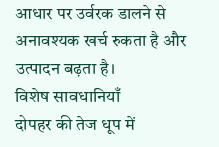आधार पर उर्वरक डालने से अनावश्यक खर्च रुकता है और उत्पादन बढ़ता है।
विशेष सावधानियाँ
दोपहर की तेज धूप में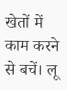खेतों में काम करने से बचें। लू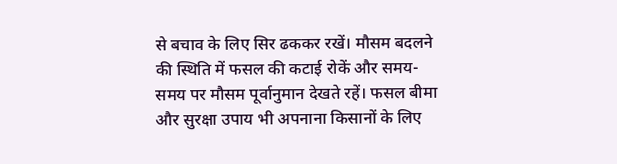से बचाव के लिए सिर ढककर रखें। मौसम बदलने की स्थिति में फसल की कटाई रोकें और समय-समय पर मौसम पूर्वानुमान देखते रहें। फसल बीमा और सुरक्षा उपाय भी अपनाना किसानों के लिए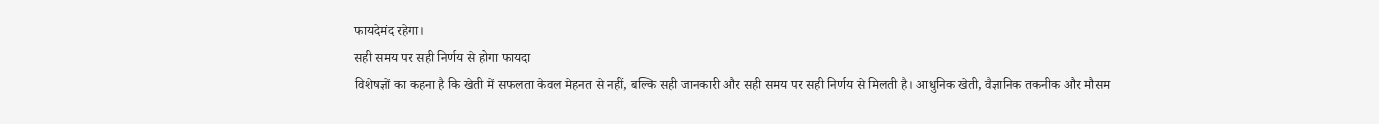फायदेमंद रहेगा।
सही समय पर सही निर्णय से होगा फायदा
विशेषज्ञों का कहना है कि खेती में सफलता केवल मेहनत से नहीं, बल्कि सही जानकारी और सही समय पर सही निर्णय से मिलती है। आधुनिक खेती, वैज्ञानिक तकनीक और मौसम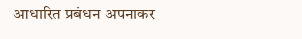आधारित प्रबंधन अपनाकर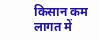किसान कम लागत में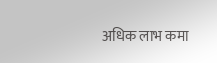अधिक लाभ कमा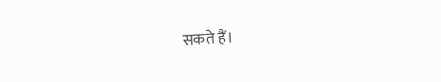सकते हैं।